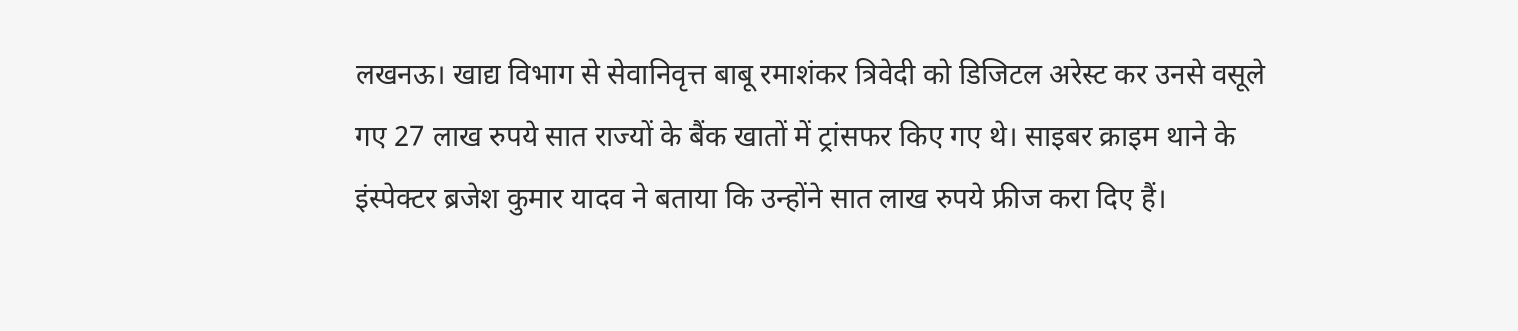लखनऊ। खाद्य विभाग से सेवानिवृत्त बाबू रमाशंकर त्रिवेदी को डिजिटल अरेस्ट कर उनसे वसूले गए 27 लाख रुपये सात राज्यों के बैंक खातों में ट्रांसफर किए गए थे। साइबर क्राइम थाने के इंस्पेक्टर ब्रजेश कुमार यादव ने बताया कि उन्होंने सात लाख रुपये फ्रीज करा दिए हैं।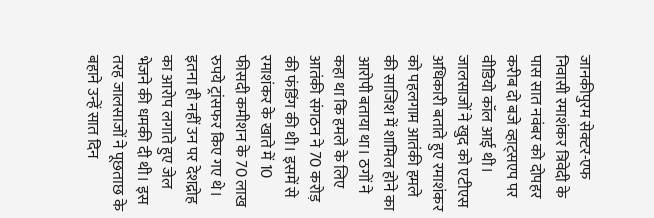जानकीपुरम सेक्टर-एफ निवासी रमाशंकर त्रिवेदी के पास सात नवंबर को दोपहर करीब दो बजे व्हाट्सएप पर वीडियो कॉल आई थी। जालसाजों ने खुद को एटीएस अधिकारी बताते हुए रमाशंकर को पहलगाम आतंकी हमले की साजिश में शामिल होने का आरोपी बताया था। ठगों ने कहा था कि हमले के लिए आतंकी संगठन ने 70 करोड़ की फंडिंग की थी। इसमें से रमाशंकर के खाते में 10 फीसदी कमीशन के 70 लाख रुपये ट्रांसफर किए गए थे। इतना ही नहीं उन पर देशद्रोह का आरोप लगाते हुए जेल भेजने की धमकी दी थी। इस तरह जालसाजों ने पूछताछ के बहाने उन्हें सात दिन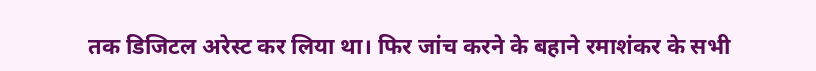तक डिजिटल अरेस्ट कर लिया था। फिर जांच करने के बहाने रमाशंकर के सभी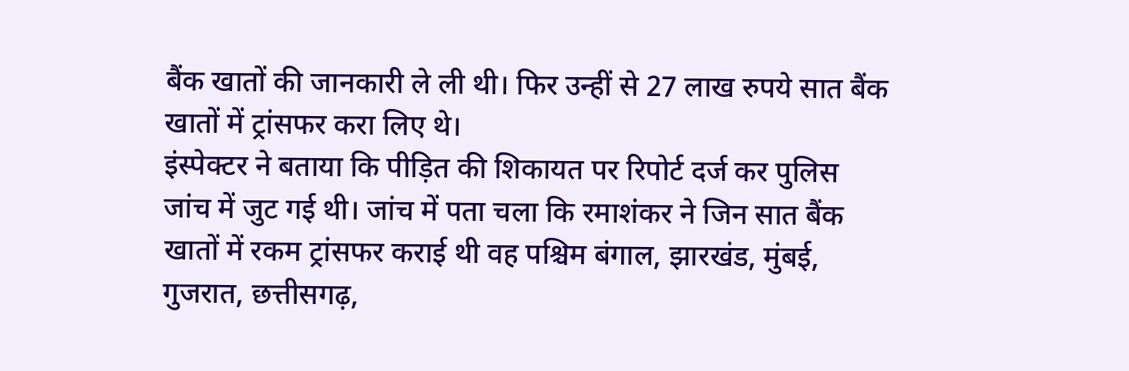बैंक खातों की जानकारी ले ली थी। फिर उन्हीं से 27 लाख रुपये सात बैंक खातों में ट्रांसफर करा लिए थे।
इंस्पेक्टर ने बताया कि पीड़ित की शिकायत पर रिपोर्ट दर्ज कर पुलिस जांच में जुट गई थी। जांच में पता चला कि रमाशंकर ने जिन सात बैंक खातों में रकम ट्रांसफर कराई थी वह पश्चिम बंगाल, झारखंड, मुंबई, गुजरात, छत्तीसगढ़,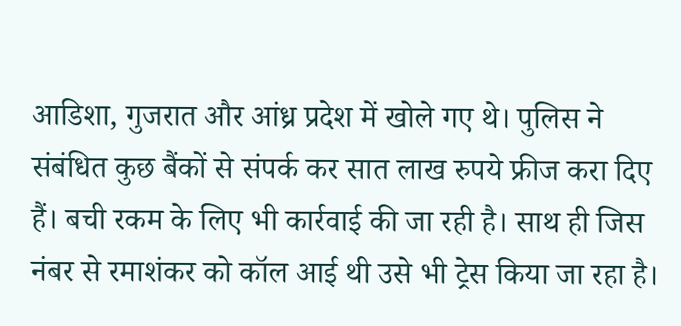आडिशा, गुजरात और आंध्र प्रदेश में खोले गए थे। पुलिस ने संबंधित कुछ बैंकों से संपर्क कर सात लाख रुपये फ्रीज करा दिए हैं। बची रकम के लिए भी कार्रवाई की जा रही है। साथ ही जिस नंबर से रमाशंकर को कॉल आई थी उसे भी ट्रेस किया जा रहा है।